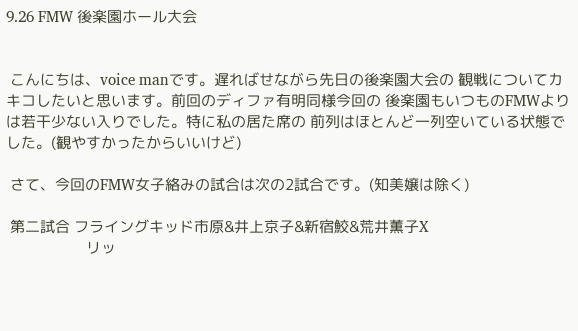9.26 FMW 後楽園ホール大会


 こんにちは、voice manです。遅ればせながら先日の後楽園大会の 観戦についてカキコしたいと思います。前回のディファ有明同様今回の 後楽園もいつものFMWよりは若干少ない入りでした。特に私の居た席の 前列はほとんど一列空いている状態でした。(観やすかったからいいけど)

 さて、今回のFMW女子絡みの試合は次の2試合です。(知美嬢は除く)

 第二試合 フライングキッド市原&井上京子&新宿鮫&荒井薫子X
                    リッ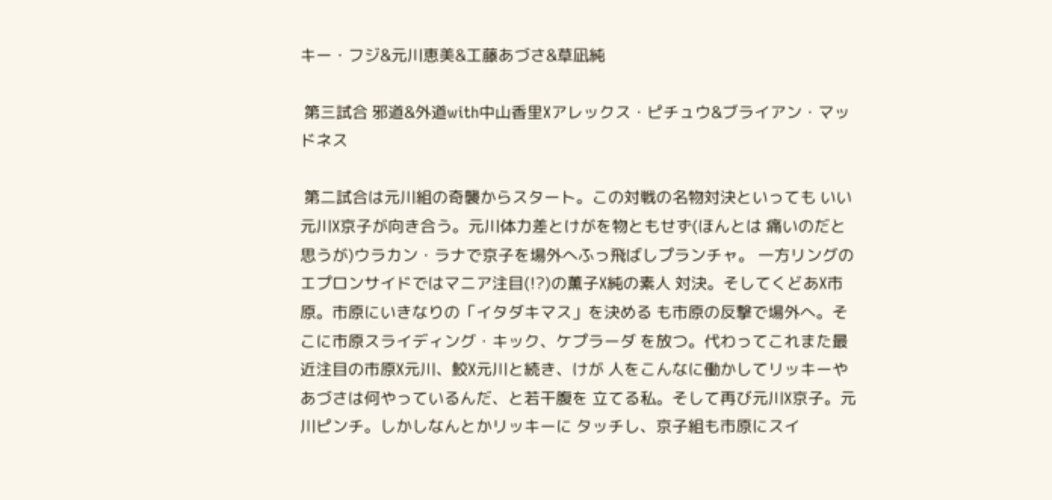キー・フジ&元川恵美&工藤あづさ&草凪純

 第三試合 邪道&外道with中山香里Xアレックス・ピチュウ&ブライアン・マッドネス

 第二試合は元川組の奇襲からスタート。この対戦の名物対決といっても いい元川X京子が向き合う。元川体力差とけがを物ともせず(ほんとは 痛いのだと思うが)ウラカン・ラナで京子を場外へふっ飛ばしプランチャ。 一方リングのエプロンサイドではマニア注目(!?)の薫子X純の素人 対決。そしてくどあX市原。市原にいきなりの「イタダキマス」を決める も市原の反撃で場外へ。そこに市原スライディング・キック、ケプラーダ を放つ。代わってこれまた最近注目の市原X元川、鮫X元川と続き、けが 人をこんなに働かしてリッキーやあづさは何やっているんだ、と若干腹を 立てる私。そして再び元川X京子。元川ピンチ。しかしなんとかリッキーに タッチし、京子組も市原にスイ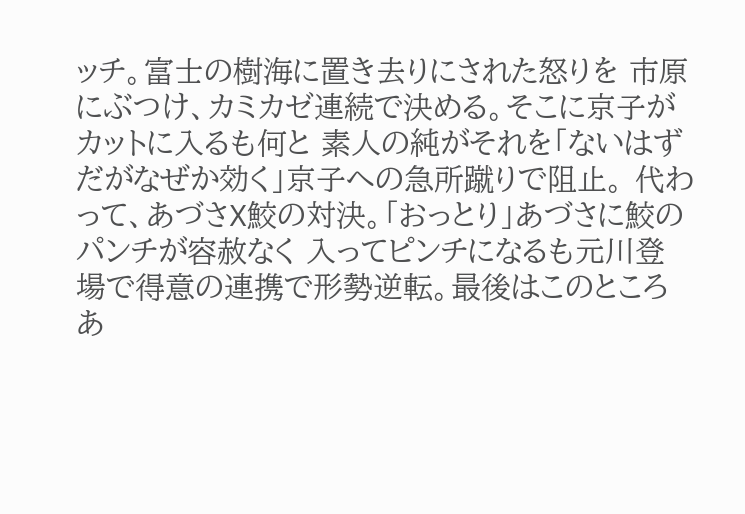ッチ。富士の樹海に置き去りにされた怒りを 市原にぶつけ、カミカゼ連続で決める。そこに京子がカットに入るも何と 素人の純がそれを「ないはずだがなぜか効く」京子への急所蹴りで阻止。 代わって、あづさX鮫の対決。「おっとり」あづさに鮫のパンチが容赦なく 入ってピンチになるも元川登場で得意の連携で形勢逆転。最後はこのところ あ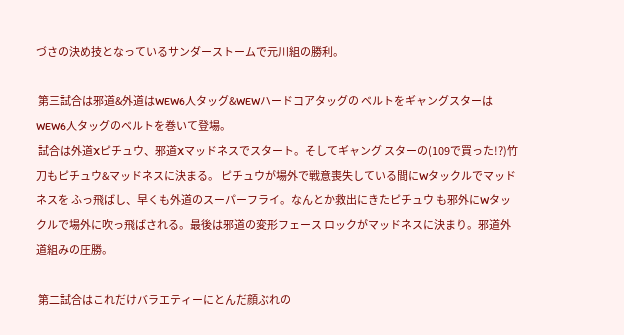づさの決め技となっているサンダーストームで元川組の勝利。

 第三試合は邪道&外道はWEW6人タッグ&WEWハードコアタッグの ベルトをギャングスターはWEW6人タッグのベルトを巻いて登場。
 試合は外道Xピチュウ、邪道Xマッドネスでスタート。そしてギャング スターの(109で買った!?)竹刀もピチュウ&マッドネスに決まる。 ピチュウが場外で戦意喪失している間にWタックルでマッドネスを ふっ飛ばし、早くも外道のスーパーフライ。なんとか救出にきたピチュウ も邪外にWタックルで場外に吹っ飛ばされる。最後は邪道の変形フェース ロックがマッドネスに決まり。邪道外道組みの圧勝。

 第二試合はこれだけバラエティーにとんだ顔ぶれの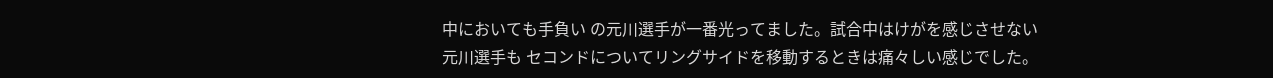中においても手負い の元川選手が一番光ってました。試合中はけがを感じさせない元川選手も セコンドについてリングサイドを移動するときは痛々しい感じでした。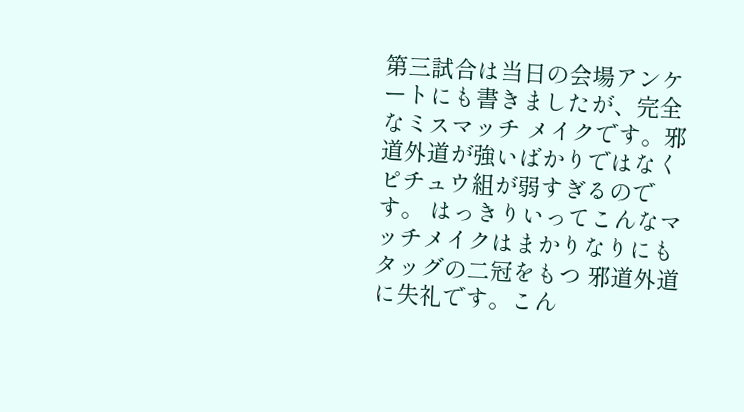第三試合は当日の会場アンケートにも書きましたが、完全なミスマッチ メイクです。邪道外道が強いばかりではなくピチュウ組が弱すぎるのです。 はっきりいってこんなマッチメイクはまかりなりにもタッグの二冠をもつ 邪道外道に失礼です。こん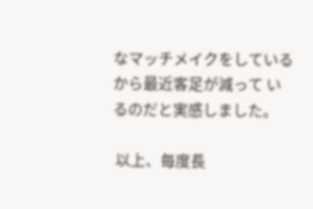なマッチメイクをしているから最近客足が減って いるのだと実感しました。

 以上、毎度長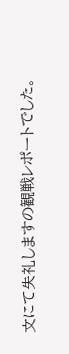文にて失礼しますの観戦レポートでした。